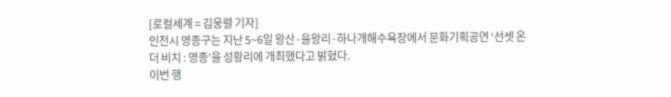[로컬세계 = 김웅렬 기자]
인천시 영종구는 지난 5~6일 왕산·을왕리·하나개해수욕장에서 문화기획공연 ‘선셋 온 더 비치 : 영종’을 성황리에 개최했다고 밝혔다.
이번 행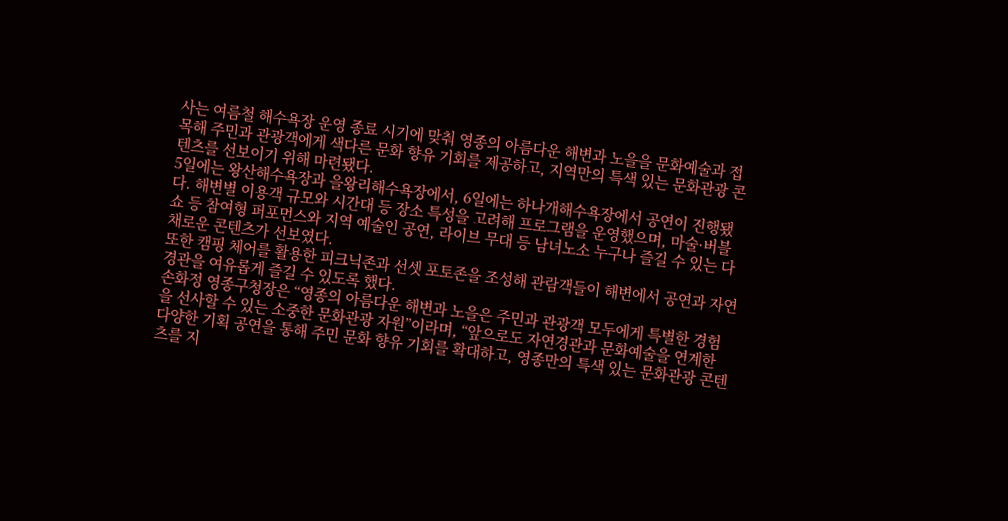사는 여름철 해수욕장 운영 종료 시기에 맞춰 영종의 아름다운 해변과 노을을 문화예술과 접목해 주민과 관광객에게 색다른 문화 향유 기회를 제공하고, 지역만의 특색 있는 문화관광 콘텐츠를 선보이기 위해 마련됐다.
5일에는 왕산해수욕장과 을왕리해수욕장에서, 6일에는 하나개해수욕장에서 공연이 진행됐다. 해변별 이용객 규모와 시간대 등 장소 특성을 고려해 프로그램을 운영했으며, 마술·버블쇼 등 참여형 퍼포먼스와 지역 예술인 공연, 라이브 무대 등 남녀노소 누구나 즐길 수 있는 다채로운 콘텐츠가 선보였다.
또한 캠핑 체어를 활용한 피크닉존과 선셋 포토존을 조성해 관람객들이 해변에서 공연과 자연경관을 여유롭게 즐길 수 있도록 했다.
손화정 영종구청장은 “영종의 아름다운 해변과 노을은 주민과 관광객 모두에게 특별한 경험을 선사할 수 있는 소중한 문화관광 자원”이라며, “앞으로도 자연경관과 문화예술을 연계한 다양한 기획 공연을 통해 주민 문화 향유 기회를 확대하고, 영종만의 특색 있는 문화관광 콘텐츠를 지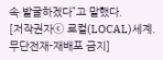속 발굴하겠다”고 말했다.
[저작권자ⓒ 로컬(LOCAL)세계. 무단전재-재배포 금지]